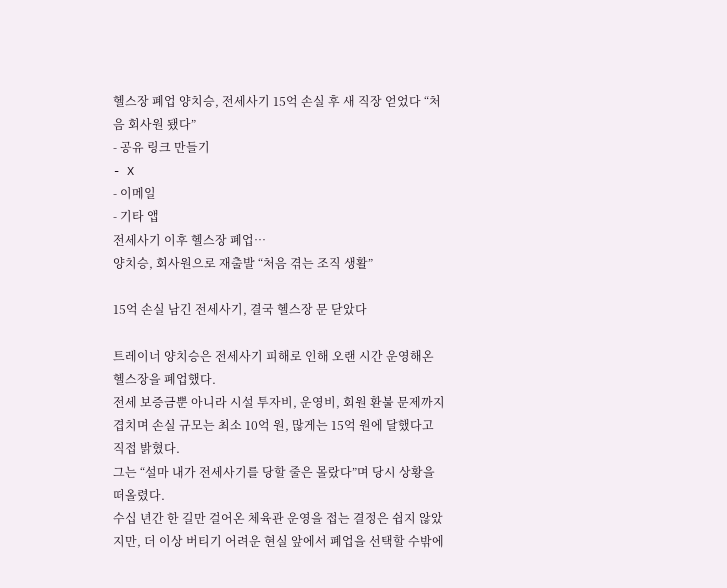헬스장 폐업 양치승, 전세사기 15억 손실 후 새 직장 얻었다 “처음 회사원 됐다”
- 공유 링크 만들기
- X
- 이메일
- 기타 앱
전세사기 이후 헬스장 폐업…
양치승, 회사원으로 재출발 “처음 겪는 조직 생활”

15억 손실 남긴 전세사기, 결국 헬스장 문 닫았다

트레이너 양치승은 전세사기 피해로 인해 오랜 시간 운영해온 헬스장을 폐업했다.
전세 보증금뿐 아니라 시설 투자비, 운영비, 회원 환불 문제까지 겹치며 손실 규모는 최소 10억 원, 많게는 15억 원에 달했다고 직접 밝혔다.
그는 “설마 내가 전세사기를 당할 줄은 몰랐다”며 당시 상황을 떠올렸다.
수십 년간 한 길만 걸어온 체육관 운영을 접는 결정은 쉽지 않았지만, 더 이상 버티기 어려운 현실 앞에서 폐업을 선택할 수밖에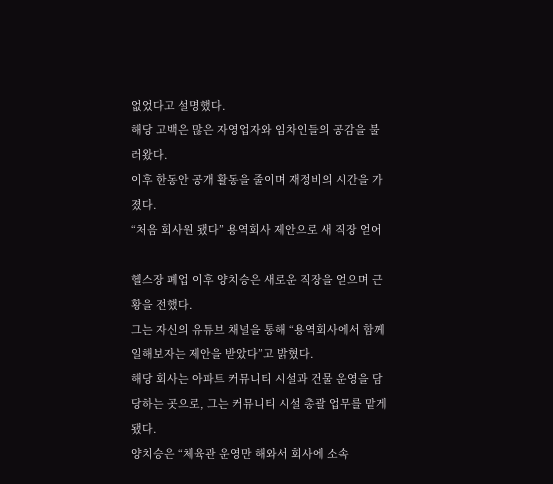없었다고 설명했다.
해당 고백은 많은 자영업자와 임차인들의 공감을 불러왔다.
이후 한동안 공개 활동을 줄이며 재정비의 시간을 가졌다.
“처음 회사원 됐다” 용역회사 제안으로 새 직장 얻어

헬스장 폐업 이후 양치승은 새로운 직장을 얻으며 근황을 전했다.
그는 자신의 유튜브 채널을 통해 “용역회사에서 함께 일해보자는 제안을 받았다”고 밝혔다.
해당 회사는 아파트 커뮤니티 시설과 건물 운영을 담당하는 곳으로, 그는 커뮤니티 시설 총괄 업무를 맡게 됐다.
양치승은 “체육관 운영만 해와서 회사에 소속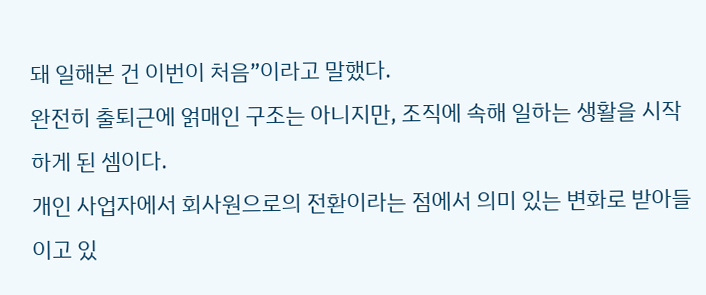돼 일해본 건 이번이 처음”이라고 말했다.
완전히 출퇴근에 얽매인 구조는 아니지만, 조직에 속해 일하는 생활을 시작하게 된 셈이다.
개인 사업자에서 회사원으로의 전환이라는 점에서 의미 있는 변화로 받아들이고 있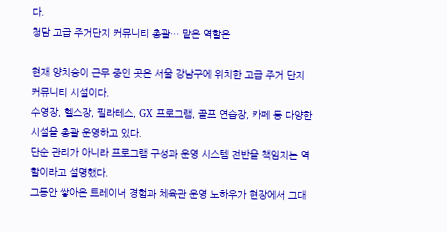다.
청담 고급 주거단지 커뮤니티 총괄… 맡은 역할은

현재 양치승이 근무 중인 곳은 서울 강남구에 위치한 고급 주거 단지 커뮤니티 시설이다.
수영장, 헬스장, 필라테스, GX 프로그램, 골프 연습장, 카페 등 다양한 시설을 총괄 운영하고 있다.
단순 관리가 아니라 프로그램 구성과 운영 시스템 전반을 책임지는 역할이라고 설명했다.
그동안 쌓아온 트레이너 경험과 체육관 운영 노하우가 현장에서 그대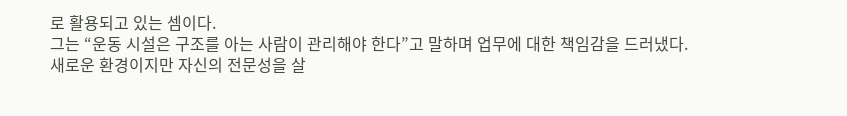로 활용되고 있는 셈이다.
그는 “운동 시설은 구조를 아는 사람이 관리해야 한다”고 말하며 업무에 대한 책임감을 드러냈다.
새로운 환경이지만 자신의 전문성을 살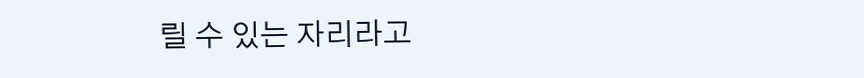릴 수 있는 자리라고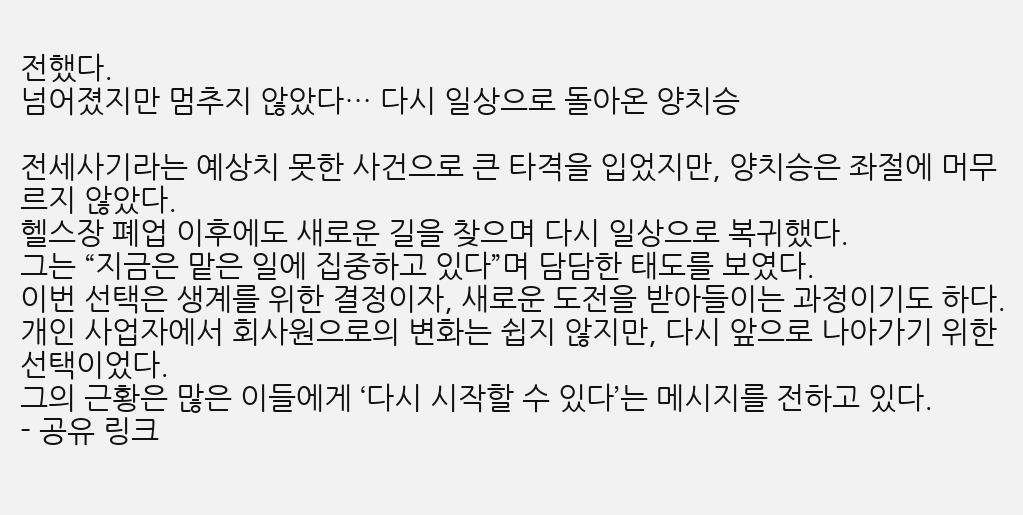전했다.
넘어졌지만 멈추지 않았다… 다시 일상으로 돌아온 양치승

전세사기라는 예상치 못한 사건으로 큰 타격을 입었지만, 양치승은 좌절에 머무르지 않았다.
헬스장 폐업 이후에도 새로운 길을 찾으며 다시 일상으로 복귀했다.
그는 “지금은 맡은 일에 집중하고 있다”며 담담한 태도를 보였다.
이번 선택은 생계를 위한 결정이자, 새로운 도전을 받아들이는 과정이기도 하다.
개인 사업자에서 회사원으로의 변화는 쉽지 않지만, 다시 앞으로 나아가기 위한 선택이었다.
그의 근황은 많은 이들에게 ‘다시 시작할 수 있다’는 메시지를 전하고 있다.
- 공유 링크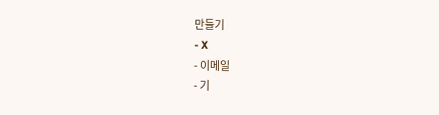만들기
- X
- 이메일
- 기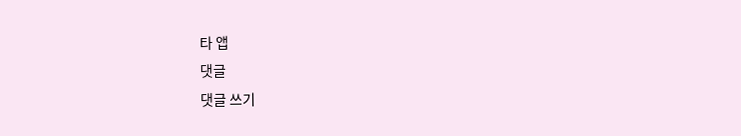타 앱
댓글
댓글 쓰기